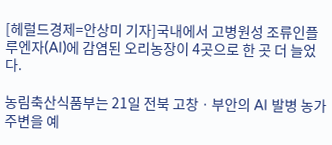[헤럴드경제=안상미 기자]국내에서 고병원성 조류인플루엔자(AI)에 감염된 오리농장이 4곳으로 한 곳 더 늘었다.

농림축산식품부는 21일 전북 고창ㆍ부안의 AI 발병 농가 주변을 예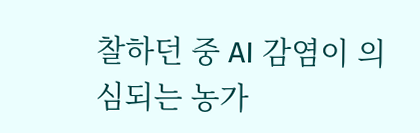찰하던 중 AI 감염이 의심되는 농가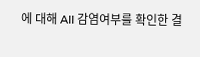에 대해 AII 감염여부를 확인한 결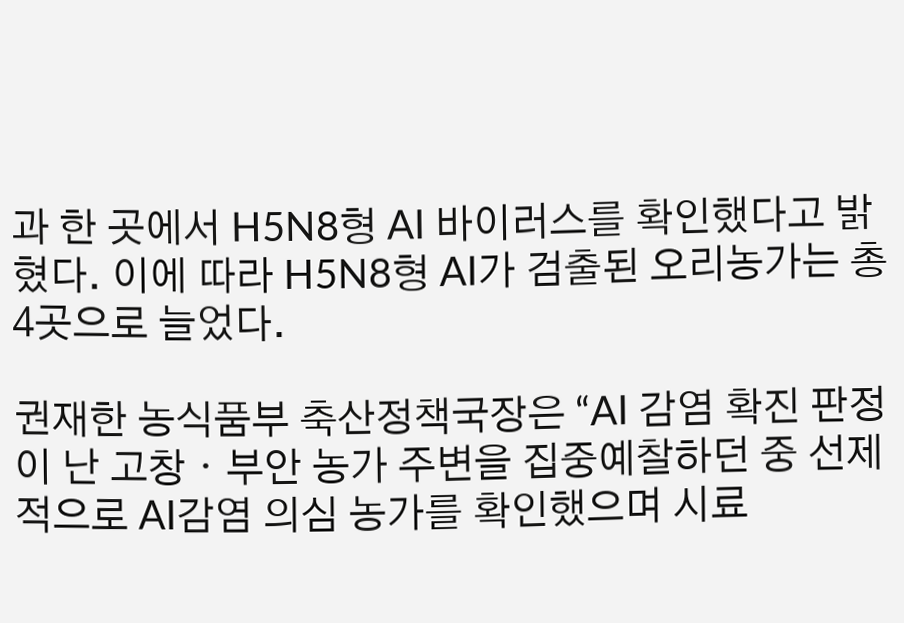과 한 곳에서 H5N8형 AI 바이러스를 확인했다고 밝혔다. 이에 따라 H5N8형 AI가 검출된 오리농가는 총 4곳으로 늘었다.

권재한 농식품부 축산정책국장은 “AI 감염 확진 판정이 난 고창ㆍ부안 농가 주변을 집중예찰하던 중 선제적으로 AI감염 의심 농가를 확인했으며 시료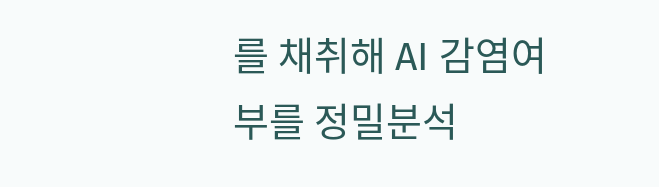를 채취해 AI 감염여부를 정밀분석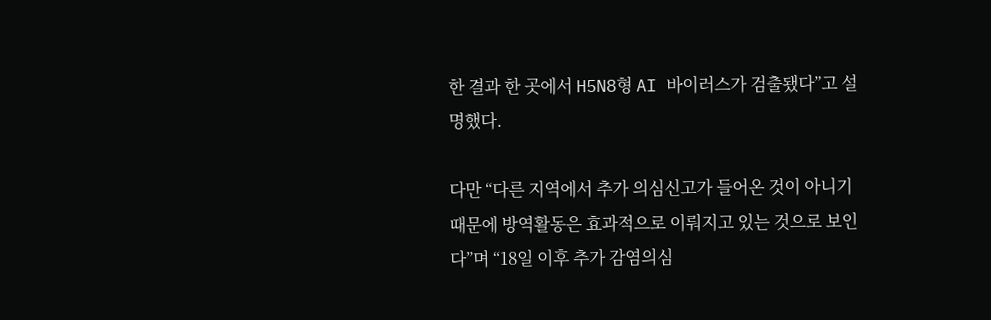한 결과 한 곳에서 H5N8형 AI 바이러스가 검출됐다”고 설명했다.

다만 “다른 지역에서 추가 의심신고가 들어온 것이 아니기 때문에 방역활동은 효과적으로 이뤄지고 있는 것으로 보인다”며 “18일 이후 추가 감염의심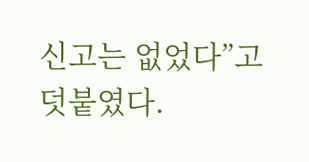신고는 없었다”고 덧붙였다.